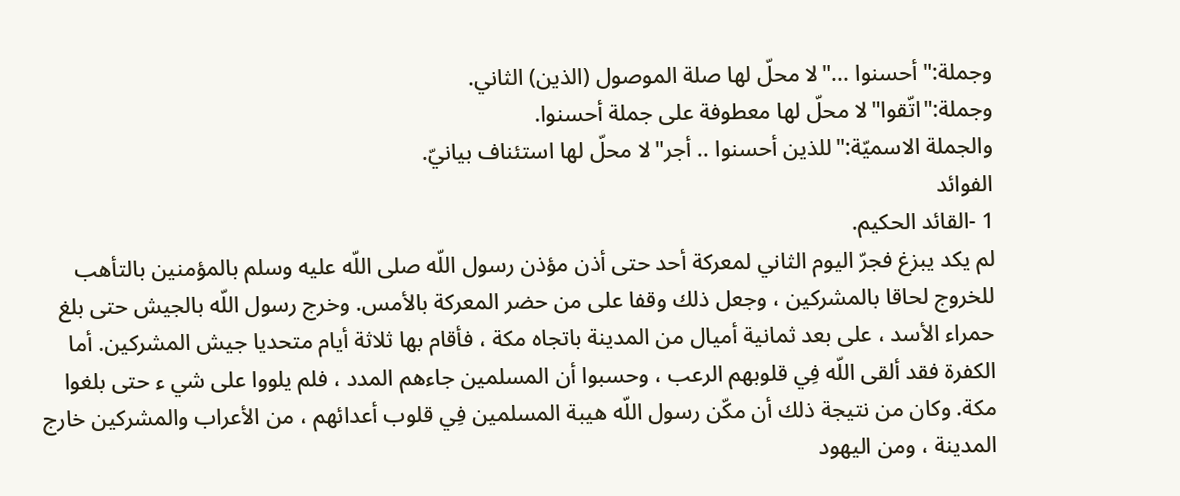وجملة:"أحسنوا ..."لا محلّ لها صلة الموصول (الذين) الثاني.
وجملة:"اتّقوا"لا محلّ لها معطوفة على جملة أحسنوا.
والجملة الاسميّة:"للذين أحسنوا .. أجر"لا محلّ لها استئناف بيانيّ.
الفوائد
1 -القائد الحكيم.
لم يكد يبزغ فجرّ اليوم الثاني لمعركة أحد حتى أذن مؤذن رسول اللّه صلى اللّه عليه وسلم بالمؤمنين بالتأهب للخروج لحاقا بالمشركين ، وجعل ذلك وقفا على من حضر المعركة بالأمس. وخرج رسول اللّه بالجيش حتى بلغ حمراء الأسد ، على بعد ثمانية أميال من المدينة باتجاه مكة ، فأقام بها ثلاثة أيام متحديا جيش المشركين. أما الكفرة فقد ألقى اللّه فِي قلوبهم الرعب ، وحسبوا أن المسلمين جاءهم المدد ، فلم يلووا على شي ء حتى بلغوا مكة. وكان من نتيجة ذلك أن مكّن رسول اللّه هيبة المسلمين فِي قلوب أعدائهم ، من الأعراب والمشركين خارج المدينة ، ومن اليهود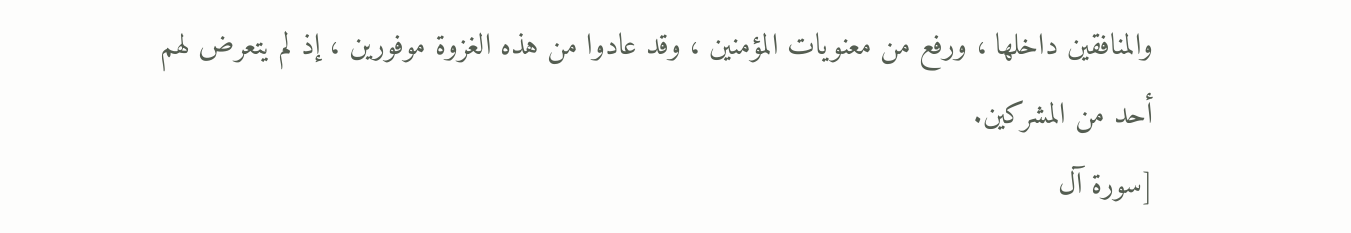والمنافقين داخلها ، ورفع من معنويات المؤمنين ، وقد عادوا من هذه الغزوة موفورين ، إذ لم يتعرض لهم أحد من المشركين.
[سورة آل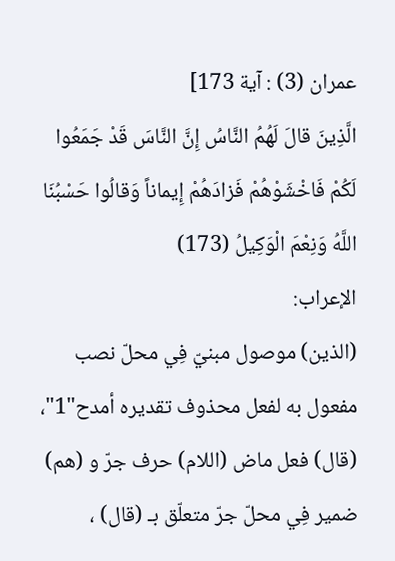عمران (3) : آية 173]
الَّذِينَ قالَ لَهُمُ النَّاسُ إِنَّ النَّاسَ قَدْ جَمَعُوا لَكُمْ فَاخْشَوْهُمْ فَزادَهُمْ إِيماناً وَقالُوا حَسْبُنَا اللَّهُ وَنِعْمَ الْوَكِيلُ (173)
الإعراب:
(الذين) موصول مبنيّ فِي محلّ نصب مفعول به لفعل محذوف تقديره أمدح"1"، (قال) فعل ماض (اللام) حرف جرّ و (هم) ضمير فِي محلّ جرّ متعلّق بـ (قال) ،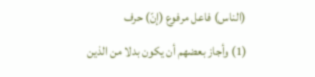(الناس) فاعل مرفوع (إنّ) حرف
(1) وأجاز بعضهم أن يكون بدلا من الذين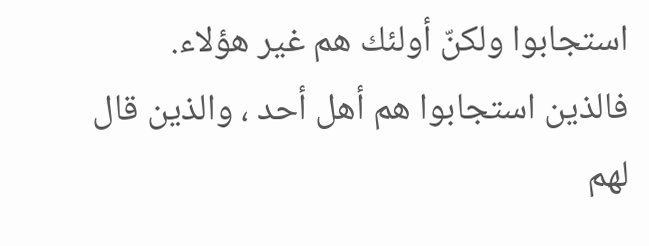استجابوا ولكنّ أولئك هم غير هؤلاء.
فالذين استجابوا هم أهل أحد ، والذين قال لهم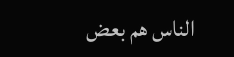الناس هم بعض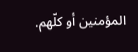المؤمنين أو كلّهم.